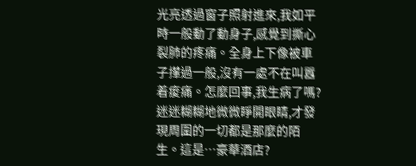光亮透過窗子照射進來,我如平時一般動了動身子,感覺到撕心裂肺的疼痛。全身上下像被車子攆過一般,沒有一處不在叫囂着痠痛。怎麼回事,我生病了嗎?
迷迷糊糊地微微睜開眼睛,才發現周圍的一切都是那麼的陌生。這是…豪華酒店?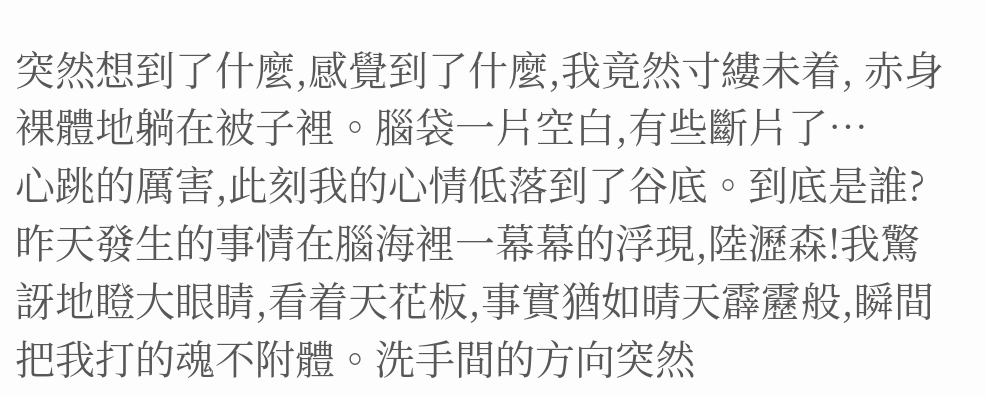突然想到了什麼,感覺到了什麼,我竟然寸縷未着, 赤身裸體地躺在被子裡。腦袋一片空白,有些斷片了…
心跳的厲害,此刻我的心情低落到了谷底。到底是誰?昨天發生的事情在腦海裡一幕幕的浮現,陸瀝森!我驚訝地瞪大眼睛,看着天花板,事實猶如晴天霹靂般,瞬間把我打的魂不附體。洗手間的方向突然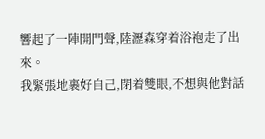響起了一陣開門聲,陸瀝森穿着浴袍走了出來。
我緊張地裹好自己,閉着雙眼,不想與他對話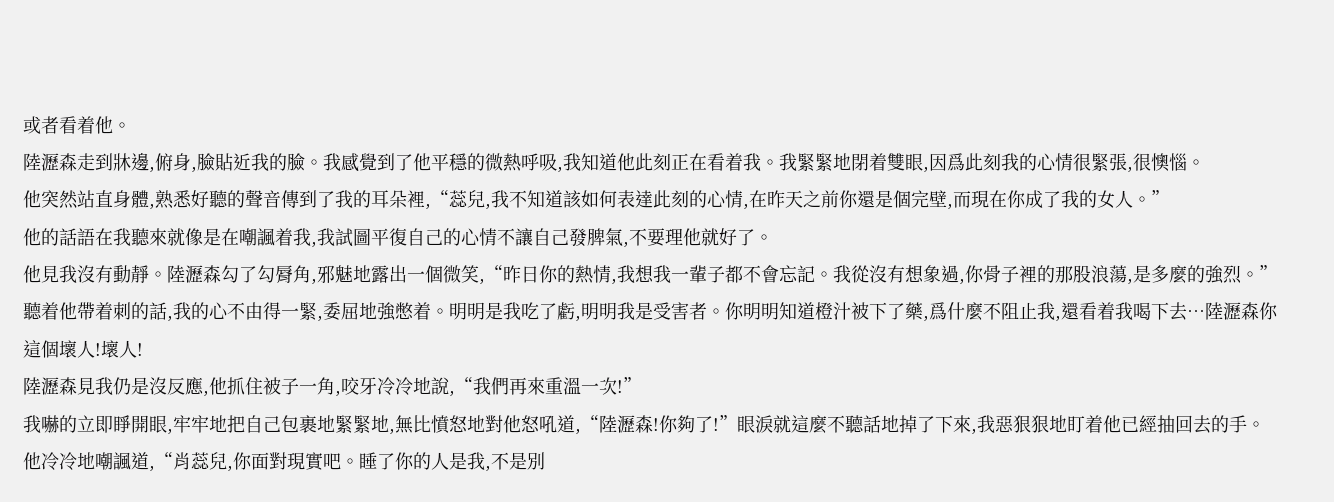或者看着他。
陸瀝森走到牀邊,俯身,臉貼近我的臉。我感覺到了他平穩的微熱呼吸,我知道他此刻正在看着我。我緊緊地閉着雙眼,因爲此刻我的心情很緊張,很懊惱。
他突然站直身體,熟悉好聽的聲音傳到了我的耳朵裡,“蕊兒,我不知道該如何表達此刻的心情,在昨天之前你還是個完壁,而現在你成了我的女人。”
他的話語在我聽來就像是在嘲諷着我,我試圖平復自己的心情不讓自己發脾氣,不要理他就好了。
他見我沒有動靜。陸瀝森勾了勾脣角,邪魅地露出一個微笑,“昨日你的熱情,我想我一輩子都不會忘記。我從沒有想象過,你骨子裡的那股浪蕩,是多麼的強烈。”
聽着他帶着刺的話,我的心不由得一緊,委屈地強憋着。明明是我吃了虧,明明我是受害者。你明明知道橙汁被下了藥,爲什麼不阻止我,還看着我喝下去…陸瀝森你這個壞人!壞人!
陸瀝森見我仍是沒反應,他抓住被子一角,咬牙冷冷地說,“我們再來重溫一次!”
我嚇的立即睜開眼,牢牢地把自己包裹地緊緊地,無比憤怒地對他怒吼道,“陸瀝森!你夠了!”眼淚就這麼不聽話地掉了下來,我惡狠狠地盯着他已經抽回去的手。
他冷冷地嘲諷道,“肖蕊兒,你面對現實吧。睡了你的人是我,不是別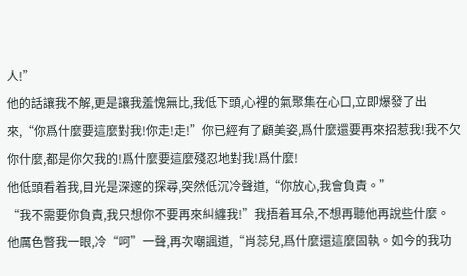人!”
他的話讓我不解,更是讓我羞愧無比,我低下頭,心裡的氣聚集在心口,立即爆發了出來,“你爲什麼要這麼對我!你走!走!”你已經有了顧美姿,爲什麼還要再來招惹我!我不欠你什麼,都是你欠我的!爲什麼要這麼殘忍地對我!爲什麼!
他低頭看着我,目光是深邃的探尋,突然低沉冷聲道,“你放心,我會負責。”
“我不需要你負責,我只想你不要再來糾纏我!”我捂着耳朵,不想再聽他再說些什麼。
他厲色瞥我一眼,冷“呵”一聲,再次嘲諷道,“肖蕊兒,爲什麼還這麼固執。如今的我功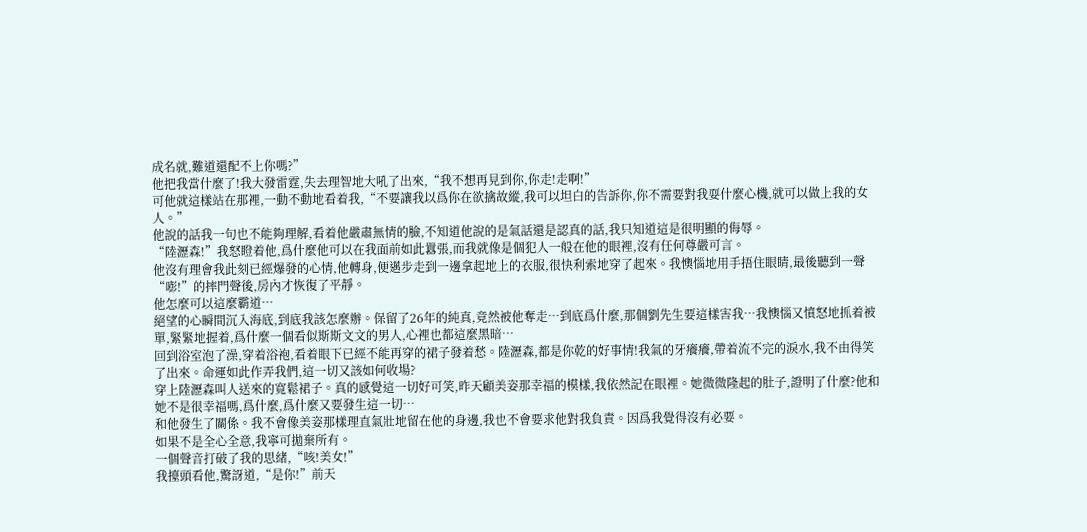成名就,難道還配不上你嗎?”
他把我當什麼了!我大發雷霆,失去理智地大吼了出來,“我不想再見到你,你走!走啊!”
可他就這樣站在那裡,一動不動地看着我,“不要讓我以爲你在欲擒故縱,我可以坦白的告訴你,你不需要對我耍什麼心機,就可以做上我的女人。”
他說的話我一句也不能夠理解,看着他嚴肅無情的臉,不知道他說的是氣話還是認真的話,我只知道這是很明顯的侮辱。
“陸瀝森!”我怒瞪着他,爲什麼他可以在我面前如此囂張,而我就像是個犯人一般在他的眼裡,沒有任何尊嚴可言。
他沒有理會我此刻已經爆發的心情,他轉身,便邁步走到一邊拿起地上的衣服,很快利索地穿了起來。我懊惱地用手捂住眼睛,最後聽到一聲“嘭!”的摔門聲後,房內才恢復了平靜。
他怎麼可以這麼霸道…
絕望的心瞬間沉入海底,到底我該怎麼辦。保留了26年的純真,竟然被他奪走…到底爲什麼,那個劉先生要這樣害我…我懊惱又憤怒地抓着被單,緊緊地握着,爲什麼一個看似斯斯文文的男人,心裡也都這麼黑暗…
回到浴室泡了澡,穿着浴袍,看着眼下已經不能再穿的裙子發着愁。陸瀝森,都是你乾的好事情!我氣的牙癢癢,帶着流不完的淚水,我不由得笑了出來。命運如此作弄我們,這一切又該如何收場?
穿上陸瀝森叫人送來的寬鬆裙子。真的感覺這一切好可笑,昨天顧美姿那幸福的模樣,我依然記在眼裡。她微微隆起的肚子,證明了什麼?他和她不是很幸福嗎,爲什麼,爲什麼又要發生這一切…
和他發生了關係。我不會像美姿那樣理直氣壯地留在他的身邊,我也不會要求他對我負責。因爲我覺得沒有必要。
如果不是全心全意,我寧可拋棄所有。
一個聲音打破了我的思緒,“咳!美女!”
我擡頭看他,驚訝道,“是你!”前天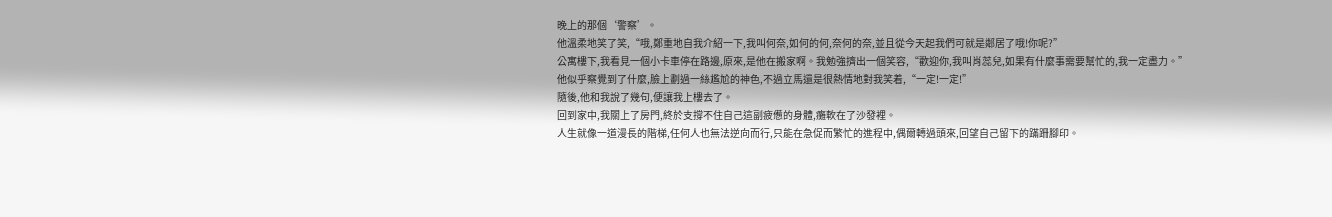晚上的那個‘警察’。
他溫柔地笑了笑,“哦,鄭重地自我介紹一下,我叫何奈,如何的何,奈何的奈,並且從今天起我們可就是鄰居了哦!你呢?”
公寓樓下,我看見一個小卡車停在路邊,原來,是他在搬家啊。我勉強擠出一個笑容,“歡迎你,我叫肖蕊兒,如果有什麼事需要幫忙的,我一定盡力。”
他似乎察覺到了什麼,臉上劃過一絲尷尬的神色,不過立馬還是很熱情地對我笑着,“一定!一定!”
隨後,他和我說了幾句,便讓我上樓去了。
回到家中,我關上了房門,終於支撐不住自己這副疲憊的身體,癱軟在了沙發裡。
人生就像一道漫長的階梯,任何人也無法逆向而行,只能在急促而繁忙的進程中,偶爾轉過頭來,回望自己留下的蹣跚腳印。